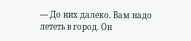— До них далеко. Вам надо лететь в город. Он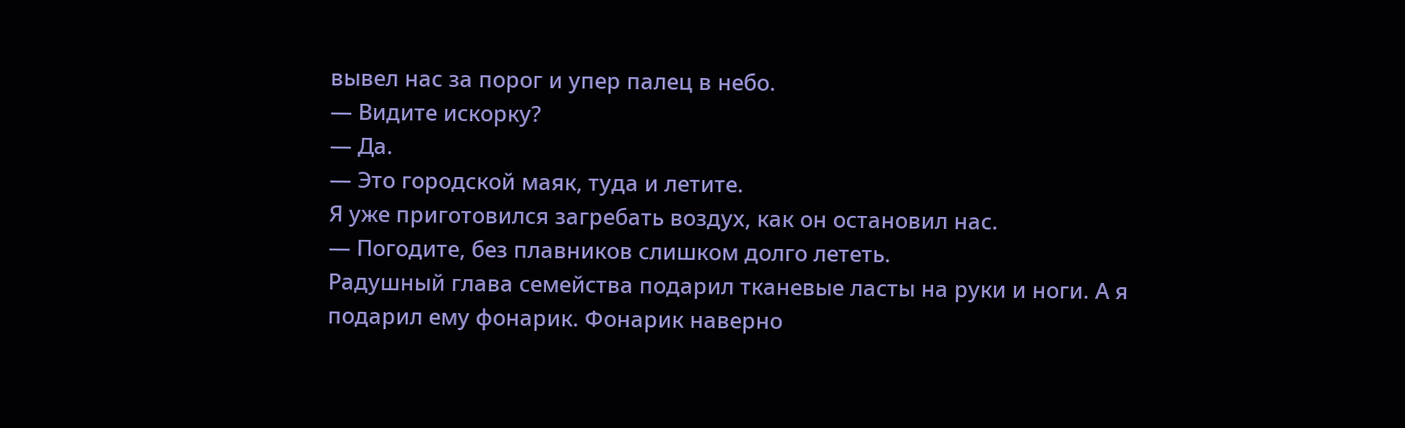вывел нас за порог и упер палец в небо.
— Видите искорку?
— Да.
— Это городской маяк, туда и летите.
Я уже приготовился загребать воздух, как он остановил нас.
— Погодите, без плавников слишком долго лететь.
Радушный глава семейства подарил тканевые ласты на руки и ноги. А я подарил ему фонарик. Фонарик наверно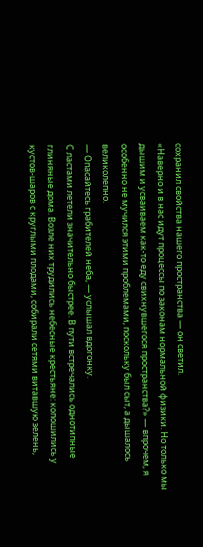сохранил свойства нашего пространства — он светил.
«Наверно и в нас идут процессы по законам нормальной физики. Но только мы дышим и усваиваем как-то еду свихнувшегося пространства?» — впрочем, я особенно не мучился этими проблемами, поскольку был сыт, а дышалось великолепно.
— Опасайтесь грабителей неба, — услышал вдогонку.
С ластами летели значительно быстрее. В пути встречались однотипные глиняные дома. Возле них трудились небесные крестьяне: копошились у кустов-шаров с круглыми плодами, собирали сетями витавшую зелень,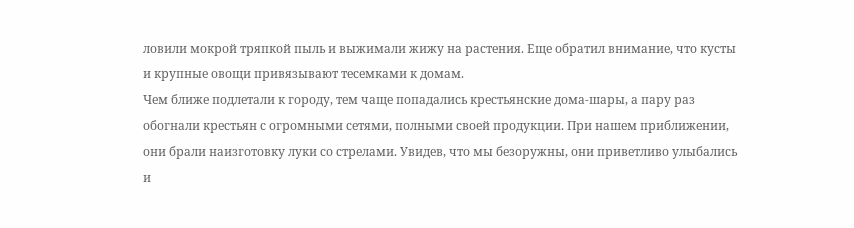ловили мокрой тряпкой пыль и выжимали жижу на растения. Еще обратил внимание, что кусты и крупные овощи привязывают тесемками к домам.
Чем ближе подлетали к городу, тем чаще попадались крестьянские дома-шары, а пару раз обогнали крестьян с огромными сетями, полными своей продукции. При нашем приближении, они брали наизготовку луки со стрелами. Увидев, что мы безоружны, они приветливо улыбались и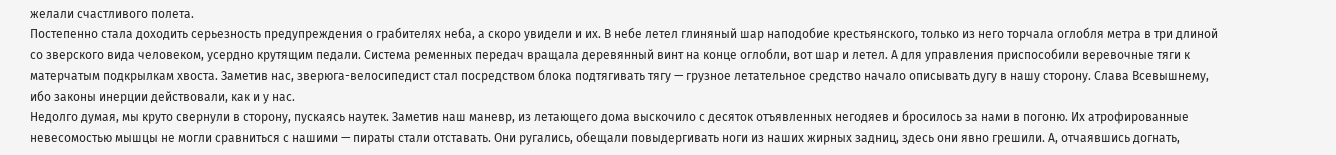желали счастливого полета.
Постепенно стала доходить серьезность предупреждения о грабителях неба, а скоро увидели и их. В небе летел глиняный шар наподобие крестьянского, только из него торчала оглобля метра в три длиной со зверского вида человеком, усердно крутящим педали. Система ременных передач вращала деревянный винт на конце оглобли, вот шар и летел. А для управления приспособили веревочные тяги к матерчатым подкрылкам хвоста. Заметив нас, зверюга-велосипедист стал посредством блока подтягивать тягу — грузное летательное средство начало описывать дугу в нашу сторону. Слава Всевышнему, ибо законы инерции действовали, как и у нас.
Недолго думая, мы круто свернули в сторону, пускаясь наутек. Заметив наш маневр, из летающего дома выскочило с десяток отъявленных негодяев и бросилось за нами в погоню. Их атрофированные невесомостью мышцы не могли сравниться с нашими — пираты стали отставать. Они ругались, обещали повыдергивать ноги из наших жирных задниц, здесь они явно грешили. А, отчаявшись догнать,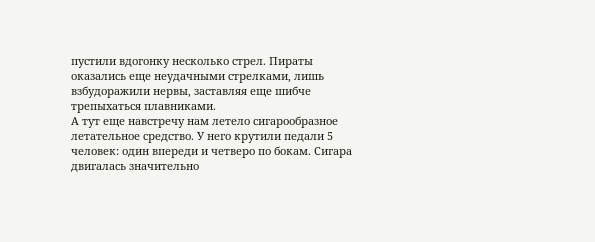пустили вдогонку несколько стрел. Пираты оказались еще неудачными стрелками, лишь взбудоражили нервы, заставляя еще шибче трепыхаться плавниками.
А тут еще навстречу нам летело сигарообразное летательное средство. У него крутили педали 5 человек: один впереди и четверо по бокам. Сигара двигалась значительно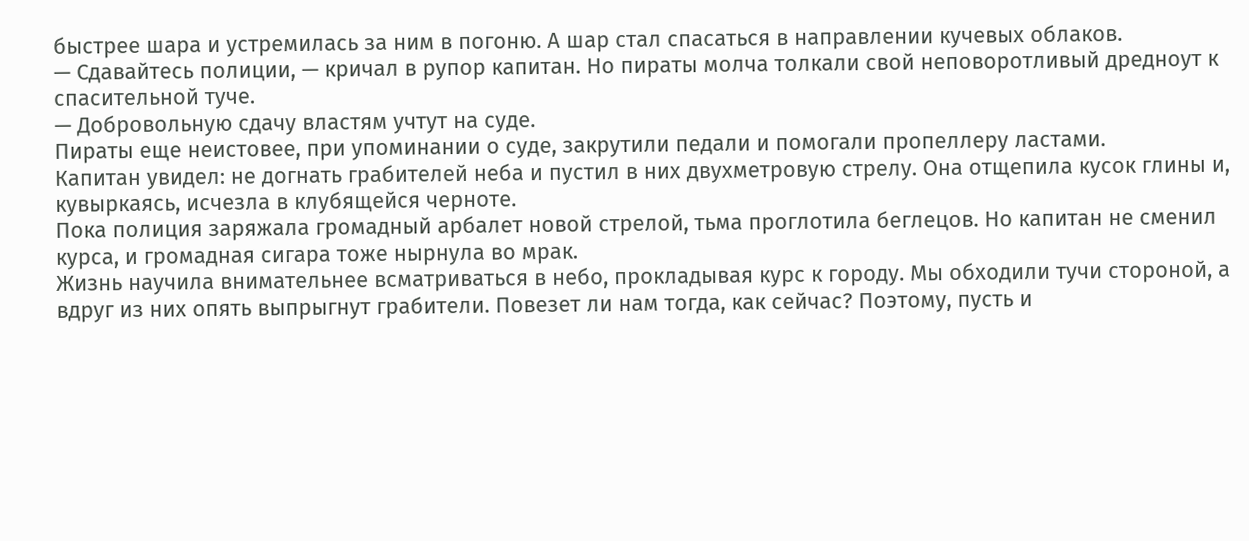быстрее шара и устремилась за ним в погоню. А шар стал спасаться в направлении кучевых облаков.
— Сдавайтесь полиции, — кричал в рупор капитан. Но пираты молча толкали свой неповоротливый дредноут к спасительной туче.
— Добровольную сдачу властям учтут на суде.
Пираты еще неистовее, при упоминании о суде, закрутили педали и помогали пропеллеру ластами.
Капитан увидел: не догнать грабителей неба и пустил в них двухметровую стрелу. Она отщепила кусок глины и, кувыркаясь, исчезла в клубящейся черноте.
Пока полиция заряжала громадный арбалет новой стрелой, тьма проглотила беглецов. Но капитан не сменил курса, и громадная сигара тоже нырнула во мрак.
Жизнь научила внимательнее всматриваться в небо, прокладывая курс к городу. Мы обходили тучи стороной, а вдруг из них опять выпрыгнут грабители. Повезет ли нам тогда, как сейчас? Поэтому, пусть и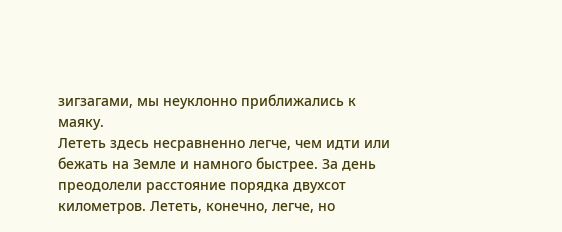зигзагами, мы неуклонно приближались к маяку.
Лететь здесь несравненно легче, чем идти или бежать на Земле и намного быстрее. За день преодолели расстояние порядка двухсот километров. Лететь, конечно, легче, но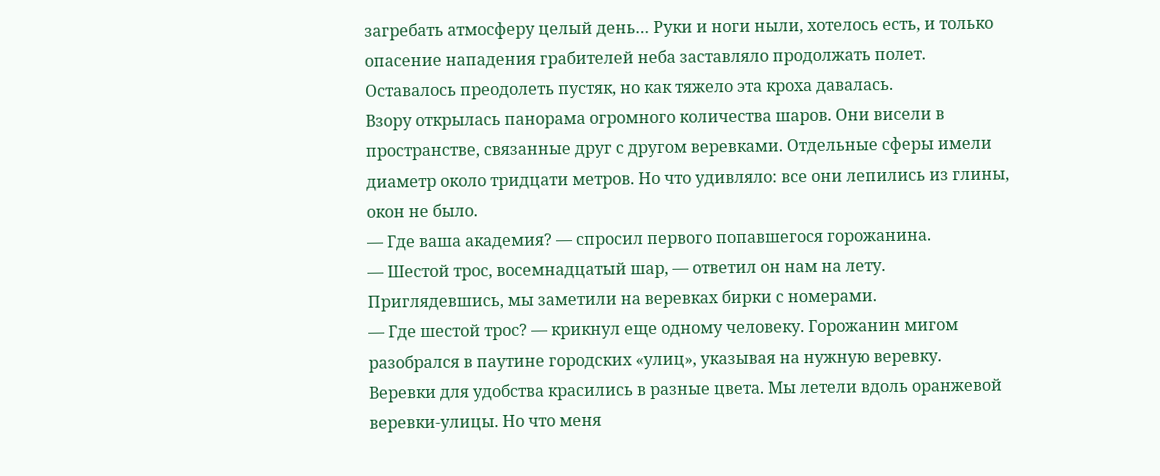загребать атмосферу целый день… Руки и ноги ныли, хотелось есть, и только опасение нападения грабителей неба заставляло продолжать полет. Оставалось преодолеть пустяк, но как тяжело эта кроха давалась.
Взору открылась панорама огромного количества шаров. Они висели в пространстве, связанные друг с другом веревками. Отдельные сферы имели диаметр около тридцати метров. Но что удивляло: все они лепились из глины, окон не было.
— Где ваша академия? — спросил первого попавшегося горожанина.
— Шестой трос, восемнадцатый шар, — ответил он нам на лету.
Приглядевшись, мы заметили на веревках бирки с номерами.
— Где шестой трос? — крикнул еще одному человеку. Горожанин мигом разобрался в паутине городских «улиц», указывая на нужную веревку.
Веревки для удобства красились в разные цвета. Мы летели вдоль оранжевой веревки-улицы. Но что меня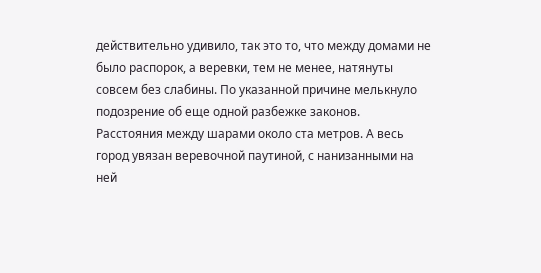действительно удивило, так это то, что между домами не было распорок, а веревки, тем не менее, натянуты совсем без слабины. По указанной причине мелькнуло подозрение об еще одной разбежке законов.
Расстояния между шарами около ста метров. А весь город увязан веревочной паутиной, с нанизанными на ней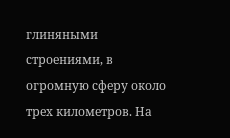глиняными строениями, в огромную сферу около трех километров. На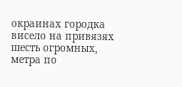окраинах городка висело на привязях шесть огромных, метра по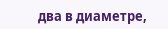два в диаметре,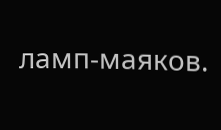ламп-маяков.